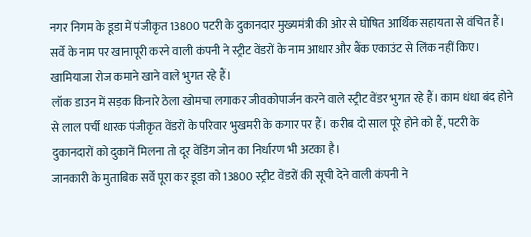नगर निगम के डूडा में पंजीकृत 13800 पटरी के दुकानदार मुख्यमंत्री की ओर से घोषित आर्थिक सहायता से वंचित हैं। सर्वे के नाम पर खानापूरी करने वाली कंपनी ने स्ट्रीट वेंडरों के नाम आधार और बैंक एकाउंट से लिंक नहीं किए। खामियाजा रोज कमाने खाने वाले भुगत रहे हैं।
लॉक डाउन में सड़क किनारे ठेला खोमचा लगाकर जीवकोपार्जन करने वाले स्ट्रीट वेंडर भुगत रहे हैं। काम धंधा बंद होने से लाल पर्ची धारक पंजीकृत वेंडरों के परिवार भुखमरी के कगार पर हैं। करीब दो साल पूरे होने को हैं, पटरी के दुकानदारों को दुकानें मिलना तो दूर वेंडिंग जोन का निर्धारण भी अटका है।
जानकारी के मुताबिक सर्वे पूरा कर डूडा को 13800 स्ट्रीट वेंडरों की सूची देने वाली कंपनी ने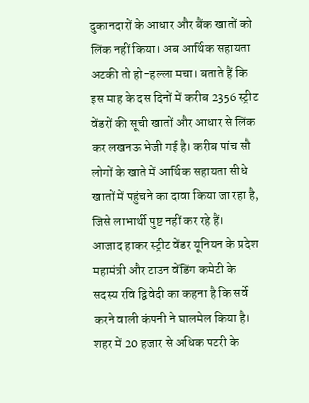दुकानदारों के आधार और बैंक खातों को लिंक नहीं किया। अब आर्थिक सहायता अटकी तो हो-हल्ला मचा। बताते हैं कि इस माह के दस दिनों में करीब 2356 स्ट्रीट वेंडरों की सूची खातों और आधार से लिंक कर लखनऊ भेजी गई है। करीब पांच सौ लोगों के खाते में आर्थिक सहायता सीधे खातों में पहुंचने का दावा किया जा रहा है, जिसे लाभार्थी पुष्ट नहीं कर रहे हैं।
आजाद हाकर स्ट्रीट वेंडर यूनियन के प्रदेश महामंत्री और टाउन वेंडिंग कमेटी के सदस्य रवि द्विवेदी का कहना है कि सर्वे करने वाली कंपनी ने घालमेल किया है। शहर में 20 हजार से अधिक पटरी के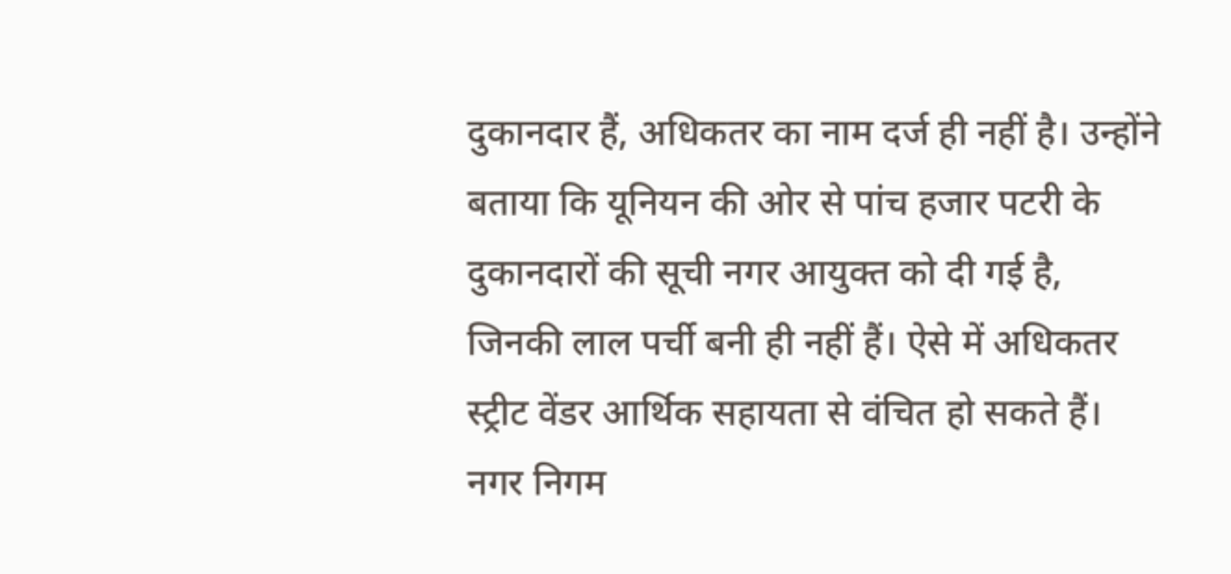दुकानदार हैं, अधिकतर का नाम दर्ज ही नहीं है। उन्होंने बताया कि यूनियन की ओर से पांच हजार पटरी के दुकानदारों की सूची नगर आयुक्त को दी गई है, जिनकी लाल पर्ची बनी ही नहीं हैं। ऐसे में अधिकतर स्ट्रीट वेंडर आर्थिक सहायता से वंचित हो सकते हैं।
नगर निगम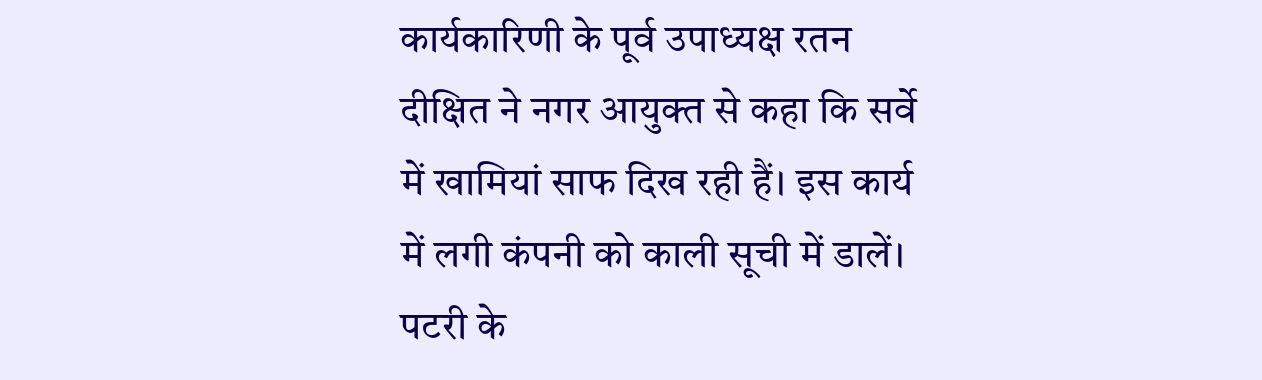कार्यकारिणी के पूर्व उपाध्यक्ष रतन दीक्षित ने नगर आयुक्त से कहा कि सर्वे में खामियां साफ दिख रही हैं। इस कार्य में लगी कंपनी को काली सूची में डालें। पटरी के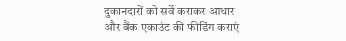दुकानदारों को सर्वे कराकर आधार और बैंक एकाउंट की फीडिंग कराएं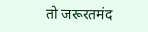तो जरूरतमंद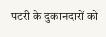पटरी के दुकानदारों को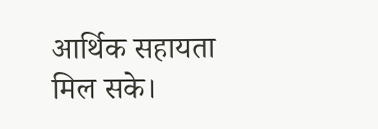आर्थिक सहायता मिल सके।